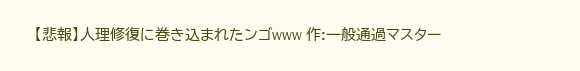【悲報】人理修復に巻き込まれたンゴwww 作:一般通過マスター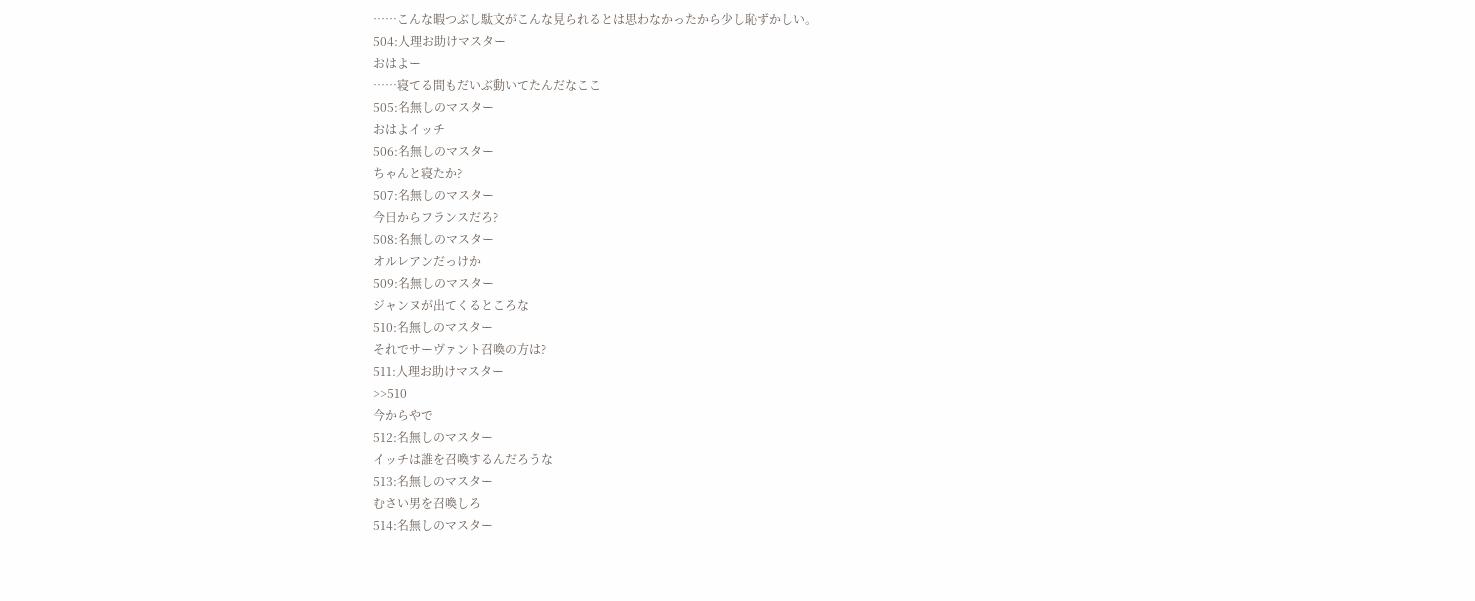……こんな暇つぶし駄文がこんな見られるとは思わなかったから少し恥ずかしい。
504:人理お助けマスター
おはよー
……寝てる間もだいぶ動いてたんだなここ
505:名無しのマスター
おはよイッチ
506:名無しのマスター
ちゃんと寝たか?
507:名無しのマスター
今日からフランスだろ?
508:名無しのマスター
オルレアンだっけか
509:名無しのマスター
ジャンヌが出てくるところな
510:名無しのマスター
それでサーヴァント召喚の方は?
511:人理お助けマスター
>>510
今からやで
512:名無しのマスター
イッチは誰を召喚するんだろうな
513:名無しのマスター
むさい男を召喚しろ
514:名無しのマスター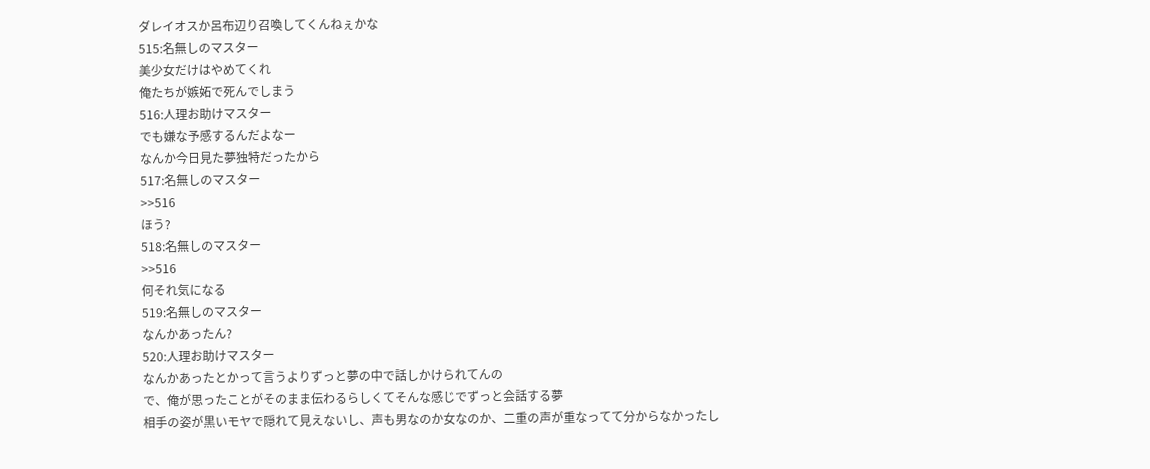ダレイオスか呂布辺り召喚してくんねぇかな
515:名無しのマスター
美少女だけはやめてくれ
俺たちが嫉妬で死んでしまう
516:人理お助けマスター
でも嫌な予感するんだよなー
なんか今日見た夢独特だったから
517:名無しのマスター
>>516
ほう?
518:名無しのマスター
>>516
何それ気になる
519:名無しのマスター
なんかあったん?
520:人理お助けマスター
なんかあったとかって言うよりずっと夢の中で話しかけられてんの
で、俺が思ったことがそのまま伝わるらしくてそんな感じでずっと会話する夢
相手の姿が黒いモヤで隠れて見えないし、声も男なのか女なのか、二重の声が重なってて分からなかったし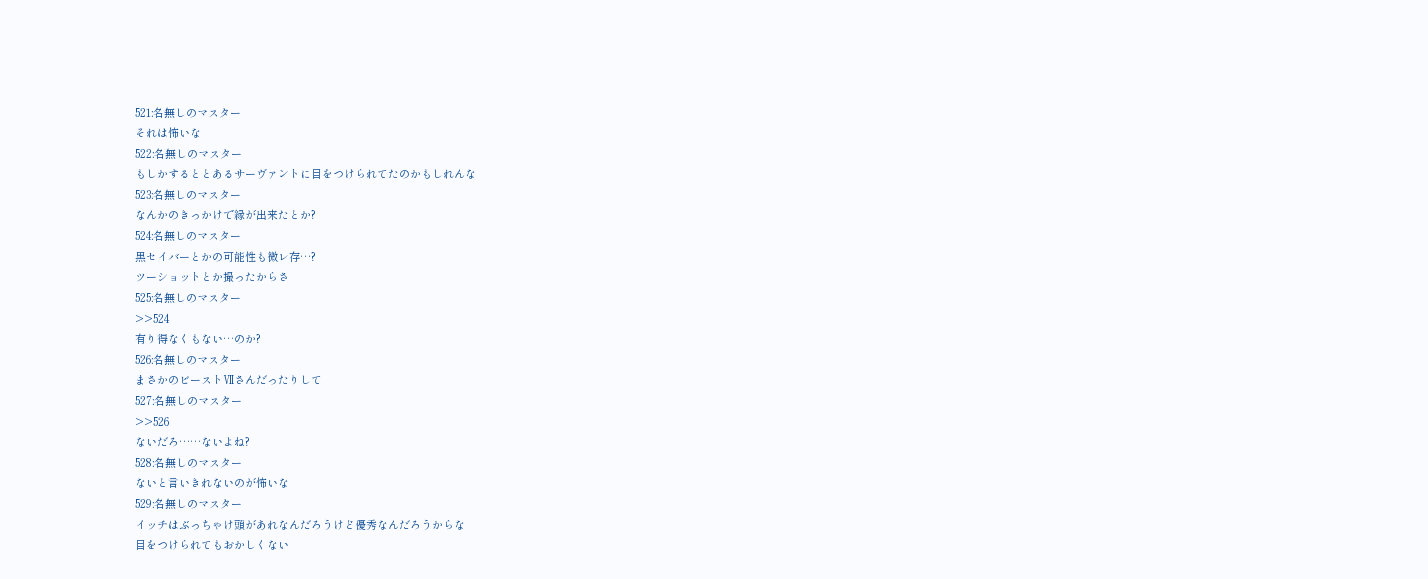521:名無しのマスター
それは怖いな
522:名無しのマスター
もしかするととあるサーヴァントに目をつけられてたのかもしれんな
523:名無しのマスター
なんかのきっかけで縁が出来たとか?
524:名無しのマスター
黒セイバーとかの可能性も微レ存…?
ツーショットとか撮ったからさ
525:名無しのマスター
>>524
有り得なくもない…のか?
526:名無しのマスター
まさかのビーストⅦさんだったりして
527:名無しのマスター
>>526
ないだろ……ないよね?
528:名無しのマスター
ないと言いきれないのが怖いな
529:名無しのマスター
イッチはぶっちゃけ頭があれなんだろうけど優秀なんだろうからな
目をつけられてもおかしくない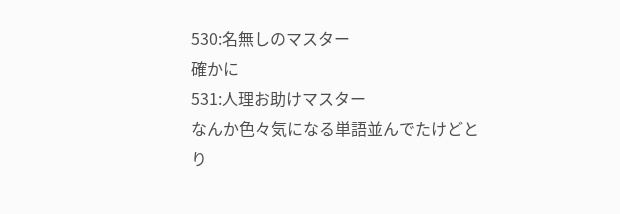530:名無しのマスター
確かに
531:人理お助けマスター
なんか色々気になる単語並んでたけどとり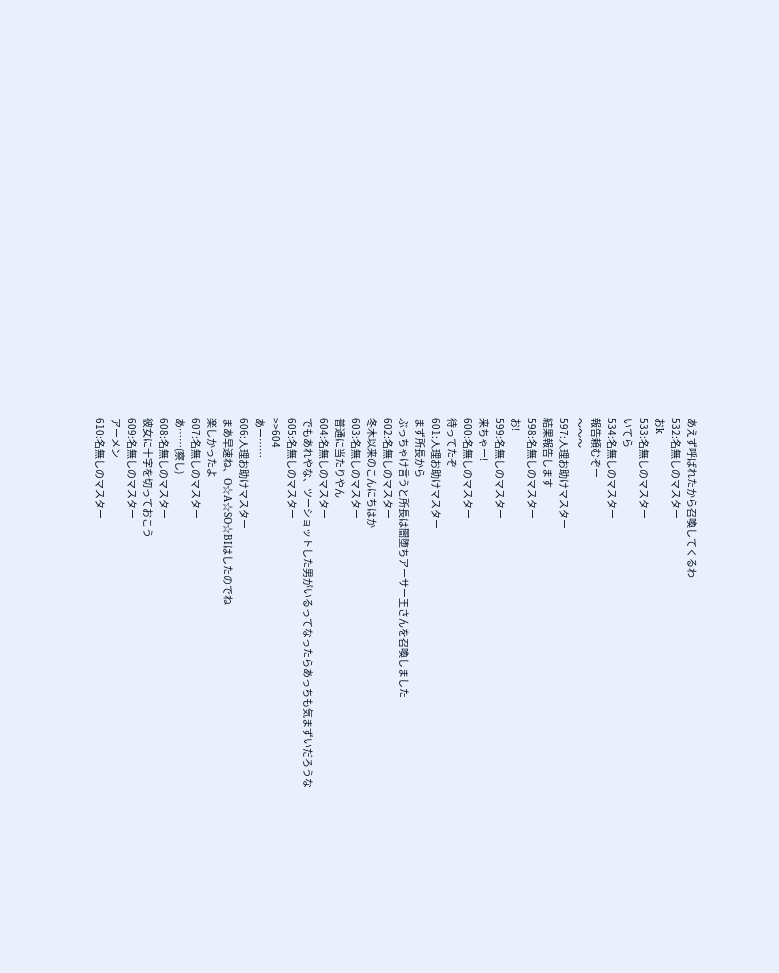あえず呼ばれたから召喚してくるわ
532:名無しのマスター
おk
533:名無しのマスター
いてら
534:名無しのマスター
報告頼むぞー
〜〜〜
597:人理お助けマスター
結果報告します
598:名無しのマスター
お!
599:名無しのマスター
来ちゃー!
600:名無しのマスター
待ってたぞ
601:人理お助けマスター
まず所長から
ぶっちゃけ言うと所長は闇堕ちアーサー王さんを召喚しました
602:名無しのマスター
冬木以来のこんにちはか
603:名無しのマスター
普通に当たりやん
604:名無しのマスター
でもあれやな、ツーショットした男がいるってなったらあっちも気まずいだろうな
605:名無しのマスター
>>604
あー……
606:人理お助けマスター
まあ早速ね、O☆A☆SO☆BIはしたのでね
楽しかったよ
607:名無しのマスター
あ……(察し)
608:名無しのマスター
彼女に十字を切っておこう
609:名無しのマスター
アーメン
610:名無しのマスター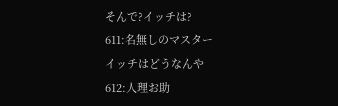そんで?イッチは?
611:名無しのマスター
イッチはどうなんや
612:人理お助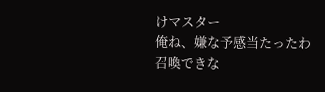けマスター
俺ね、嫌な予感当たったわ
召喚できな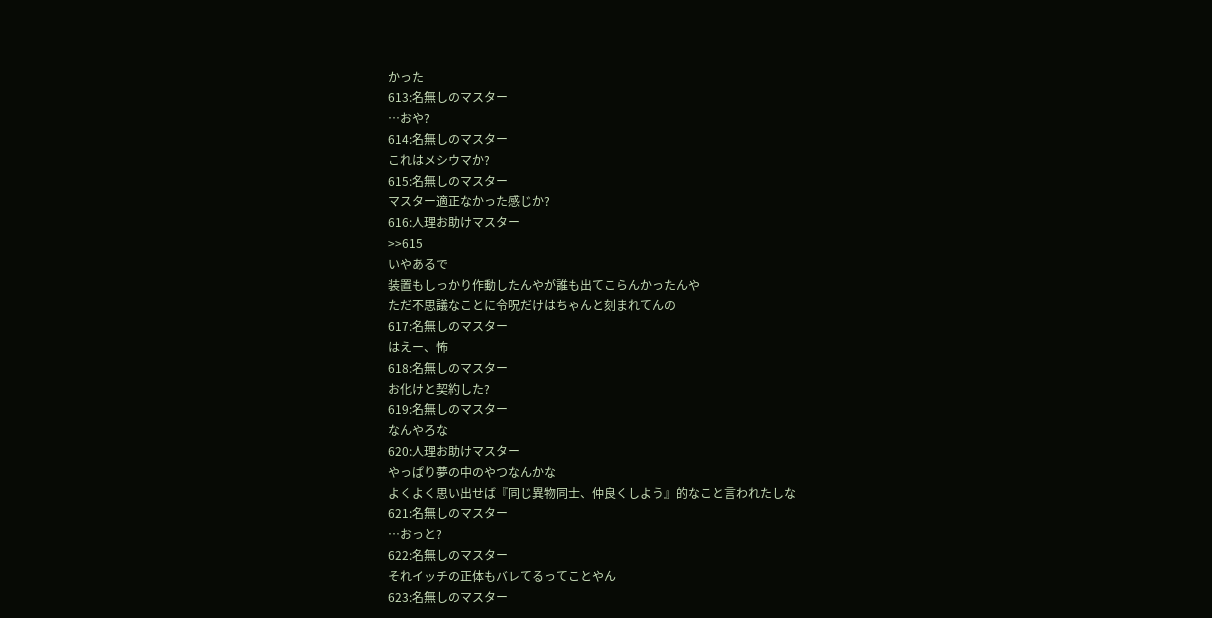かった
613:名無しのマスター
…おや?
614:名無しのマスター
これはメシウマか?
615:名無しのマスター
マスター適正なかった感じか?
616:人理お助けマスター
>>615
いやあるで
装置もしっかり作動したんやが誰も出てこらんかったんや
ただ不思議なことに令呪だけはちゃんと刻まれてんの
617:名無しのマスター
はえー、怖
618:名無しのマスター
お化けと契約した?
619:名無しのマスター
なんやろな
620:人理お助けマスター
やっぱり夢の中のやつなんかな
よくよく思い出せば『同じ異物同士、仲良くしよう』的なこと言われたしな
621:名無しのマスター
…おっと?
622:名無しのマスター
それイッチの正体もバレてるってことやん
623:名無しのマスター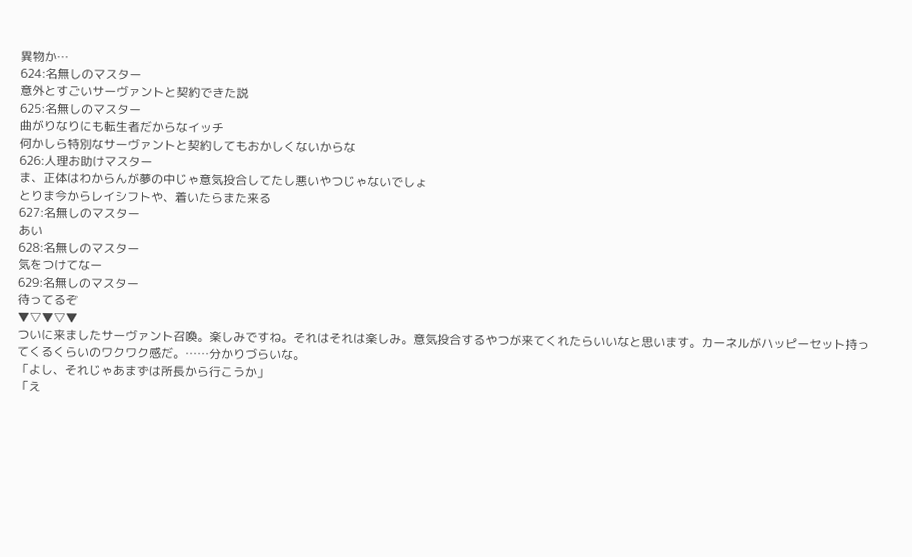異物か…
624:名無しのマスター
意外とすごいサーヴァントと契約できた説
625:名無しのマスター
曲がりなりにも転生者だからなイッチ
何かしら特別なサーヴァントと契約してもおかしくないからな
626:人理お助けマスター
ま、正体はわからんが夢の中じゃ意気投合してたし悪いやつじゃないでしょ
とりま今からレイシフトや、着いたらまた来る
627:名無しのマスター
あい
628:名無しのマスター
気をつけてなー
629:名無しのマスター
待ってるぞ
▼▽▼▽▼
ついに来ましたサーヴァント召喚。楽しみですね。それはそれは楽しみ。意気投合するやつが来てくれたらいいなと思います。カーネルがハッピーセット持ってくるくらいのワクワク感だ。……分かりづらいな。
「よし、それじゃあまずは所長から行こうか」
「え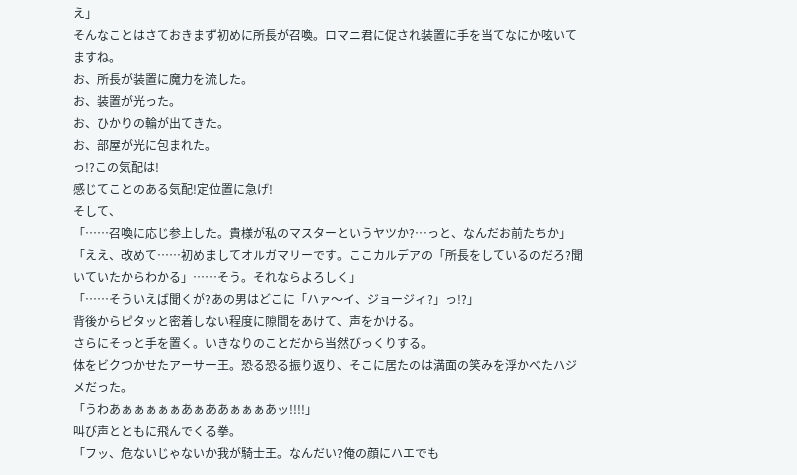え」
そんなことはさておきまず初めに所長が召喚。ロマニ君に促され装置に手を当てなにか呟いてますね。
お、所長が装置に魔力を流した。
お、装置が光った。
お、ひかりの輪が出てきた。
お、部屋が光に包まれた。
っ!?この気配は!
感じてことのある気配!定位置に急げ!
そして、
「……召喚に応じ参上した。貴様が私のマスターというヤツか?…っと、なんだお前たちか」
「ええ、改めて……初めましてオルガマリーです。ここカルデアの「所長をしているのだろ?聞いていたからわかる」……そう。それならよろしく」
「……そういえば聞くが?あの男はどこに「ハァ〜イ、ジョージィ?」っ!?」
背後からピタッと密着しない程度に隙間をあけて、声をかける。
さらにそっと手を置く。いきなりのことだから当然びっくりする。
体をビクつかせたアーサー王。恐る恐る振り返り、そこに居たのは満面の笑みを浮かべたハジメだった。
「うわあぁぁぁぁぁあぁああぁぁぁあッ!!!!」
叫び声とともに飛んでくる拳。
「フッ、危ないじゃないか我が騎士王。なんだい?俺の顔にハエでも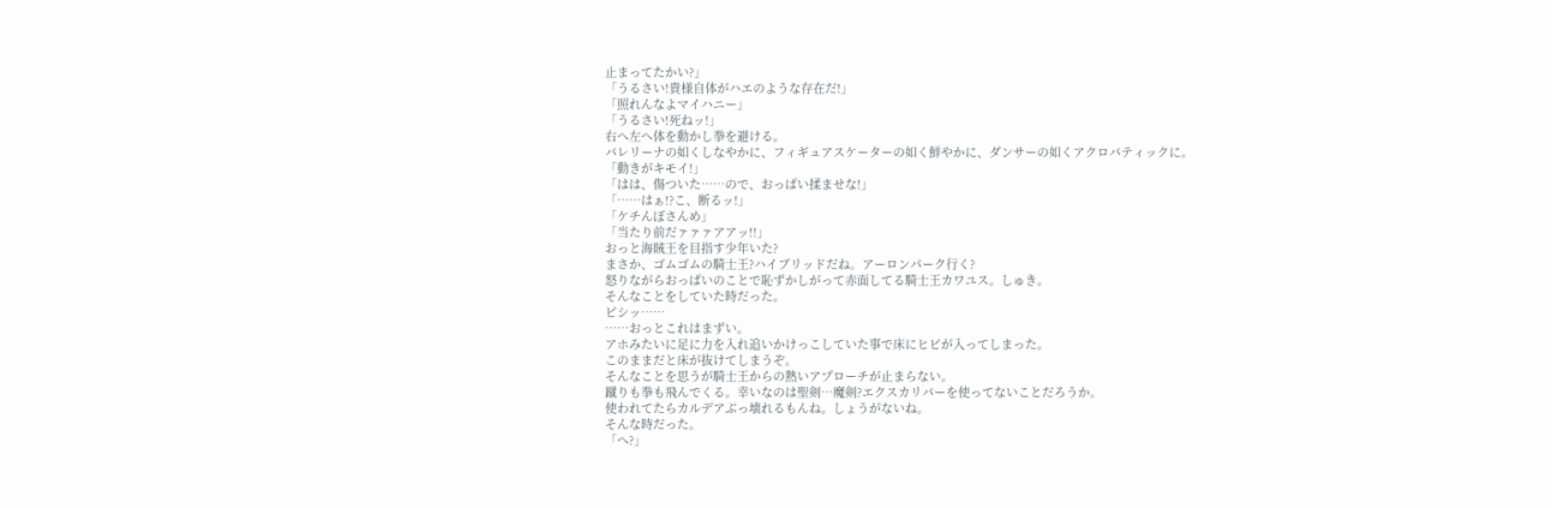止まってたかい?」
「うるさい!貴様自体がハエのような存在だ!」
「照れんなよマイハニー」
「うるさい!死ねッ!」
右へ左へ体を動かし拳を避ける。
バレリーナの如くしなやかに、フィギュアスケーターの如く鮮やかに、ダンサーの如くアクロバティックに。
「動きがキモイ!」
「はは、傷ついた……ので、おっぱい揉ませな!」
「……はぁ!?こ、断るッ!」
「ケチんぼさんめ」
「当たり前だァァァアアッ!!」
おっと海賊王を目指す少年いた?
まさか、ゴムゴムの騎士王?ハイブリッドだね。アーロンパーク行く?
怒りながらおっぱいのことで恥ずかしがって赤面してる騎士王カワユス。しゅき。
そんなことをしていた時だった。
ピシッ……
……おっとこれはまずい。
アホみたいに足に力を入れ追いかけっこしていた事で床にヒビが入ってしまった。
このままだと床が抜けてしまうぞ。
そんなことを思うが騎士王からの熱いアプローチが止まらない。
蹴りも拳も飛んでくる。幸いなのは聖剣…魔剣?エクスカリバーを使ってないことだろうか。
使われてたらカルデアぶっ壊れるもんね。しょうがないね。
そんな時だった。
「へ?」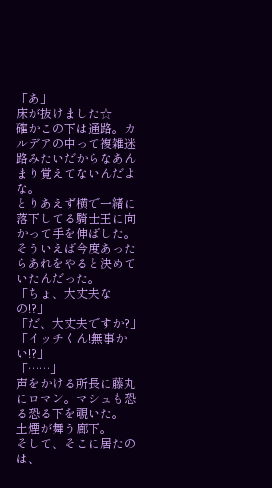「あ」
床が抜けました☆
確かこの下は通路。カルデアの中って複雑迷路みたいだからなあんまり覚えてないんだよな。
とりあえず横で一緒に落下してる騎士王に向かって手を伸ばした。
そういえば今度あったらあれをやると決めていたんだった。
「ちょ、大丈夫なの!?」
「だ、大丈夫ですか?」
「イッチくん!無事かい!?」
「……」
声をかける所長に藤丸にロマン。マシュも恐る恐る下を覗いた。
土煙が舞う廊下。
そして、そこに居たのは、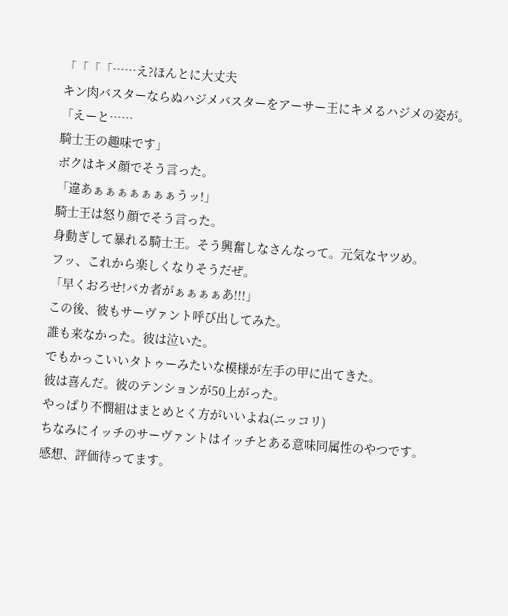「「「「……え?ほんとに大丈夫
キン肉バスターならぬハジメバスターをアーサー王にキメるハジメの姿が。
「えーと……
騎士王の趣味です」
ボクはキメ顔でそう言った。
「違あぁぁぁぁぁぁぁうッ!」
騎士王は怒り顔でそう言った。
身動ぎして暴れる騎士王。そう興奮しなさんなって。元気なヤツめ。
フッ、これから楽しくなりそうだぜ。
「早くおろせ!バカ者がぁぁぁぁあ!!!」
この後、彼もサーヴァント呼び出してみた。
誰も来なかった。彼は泣いた。
でもかっこいいタトゥーみたいな模様が左手の甲に出てきた。
彼は喜んだ。彼のテンションが50上がった。
やっぱり不憫組はまとめとく方がいいよね(ニッコリ)
ちなみにイッチのサーヴァントはイッチとある意味同属性のやつです。
感想、評価待ってます。